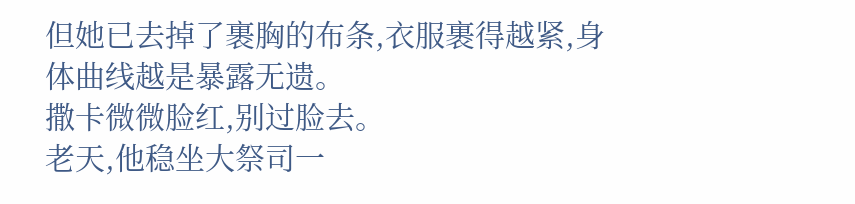但她已去掉了裹胸的布条,衣服裹得越紧,身体曲线越是暴露无遗。
撒卡微微脸红,别过脸去。
老天,他稳坐大祭司一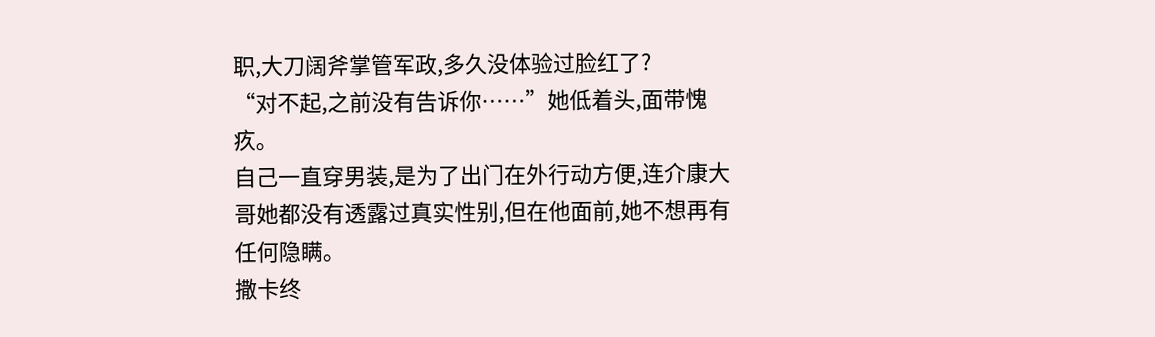职,大刀阔斧掌管军政,多久没体验过脸红了?
“对不起,之前没有告诉你……”她低着头,面带愧疚。
自己一直穿男装,是为了出门在外行动方便,连介康大哥她都没有透露过真实性别,但在他面前,她不想再有任何隐瞒。
撒卡终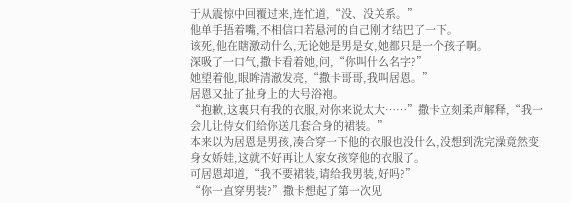于从震惊中回覆过来,连忙道,“没、没关系。”
他单手捂着嘴,不相信口若悬河的自己刚才结巴了一下。
该死,他在瞎激动什么,无论她是男是女,她都只是一个孩子啊。
深吸了一口气,撒卡看着她,问,“你叫什么名字?”
她望着他,眼眸清澈发亮,“撒卡哥哥,我叫居恩。”
居恩又扯了扯身上的大号浴袍。
“抱歉,这裏只有我的衣服,对你来说太大……”撒卡立刻柔声解释,“我一会儿让侍女们给你送几套合身的裙装。”
本来以为居恩是男孩,凑合穿一下他的衣服也没什么,没想到洗完澡竟然变身女娇娃,这就不好再让人家女孩穿他的衣服了。
可居恩却道,“我不要裙装,请给我男装,好吗?”
“你一直穿男装?”撒卡想起了第一次见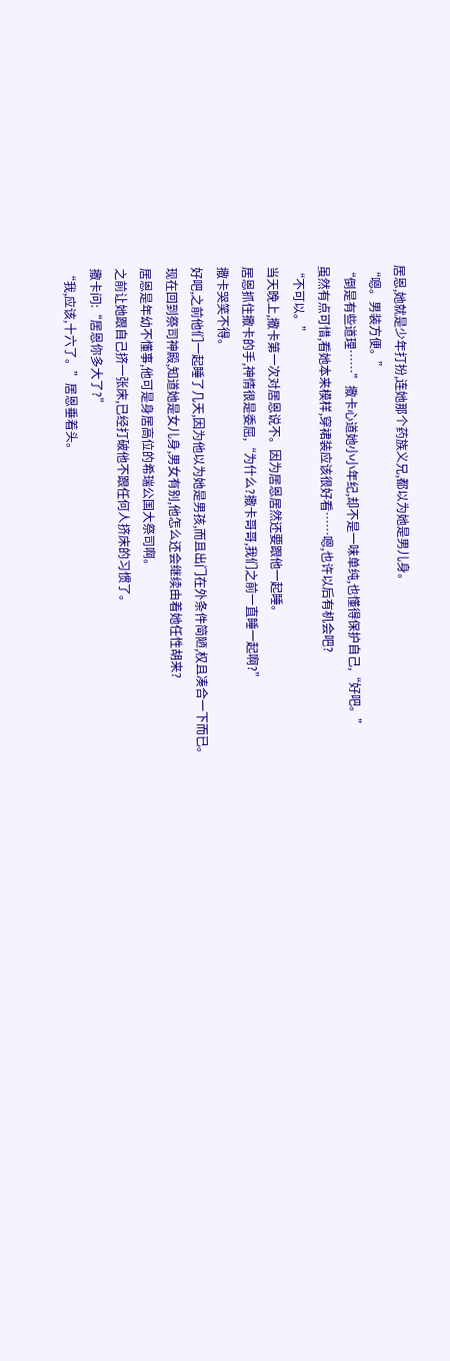居恩,她就是少年打扮,连她那个药族义兄,都以为她是男儿身。
“嗯。男装方便。”
“倒是有些道理……”撒卡心道她小小年纪,却不是一味单纯,也懂得保护自己,“好吧。”
虽然有点可惜,看她本来模样,穿裙装应该很好看……嗯,也许以后有机会吧?
“不可以。”
当天晚上,撒卡第一次对居恩说不。因为居恩居然还要跟他一起睡。
居恩抓住撒卡的手,神情很是委屈,“为什么?撒卡哥哥,我们之前一直睡一起啊?”
撒卡哭笑不得。
好吧,之前他们一起睡了几天,因为他以为她是男孩,而且出门在外条件简陋,权且凑合一下而已。
现在回到祭司神殿,知道她是女儿身,男女有别,他怎么还会继续由着她任性胡来?
居恩是年幼不懂事,他可是身居高位的希瑞公国大祭司啊。
之前让她跟自己挤一张床,已经打破他不跟任何人挤床的习惯了。
撒卡问:“居恩你多大了?”
“我,应该,十六了。”居恩垂着头。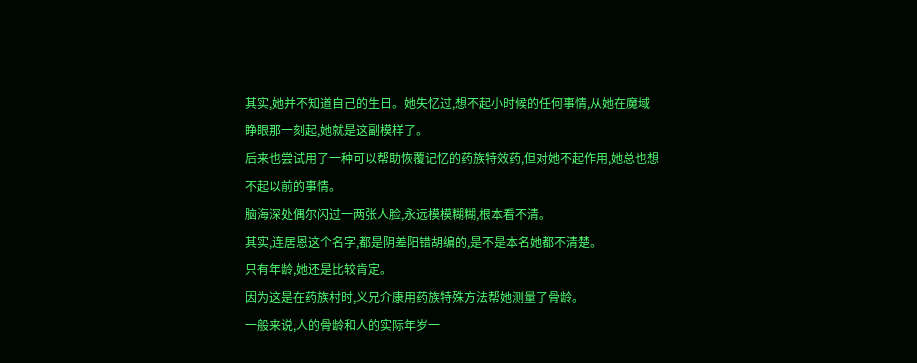其实,她并不知道自己的生日。她失忆过,想不起小时候的任何事情,从她在魔域睁眼那一刻起,她就是这副模样了。
后来也尝试用了一种可以帮助恢覆记忆的药族特效药,但对她不起作用,她总也想不起以前的事情。
脑海深处偶尔闪过一两张人脸,永远模模糊糊,根本看不清。
其实,连居恩这个名字,都是阴差阳错胡编的,是不是本名她都不清楚。
只有年龄,她还是比较肯定。
因为这是在药族村时,义兄介康用药族特殊方法帮她测量了骨龄。
一般来说,人的骨龄和人的实际年岁一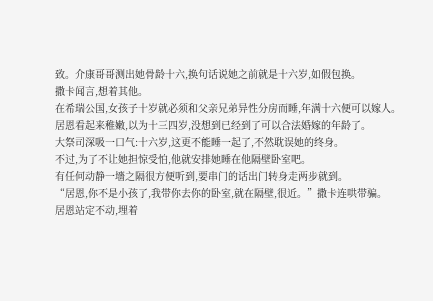致。介康哥哥测出她骨龄十六,换句话说她之前就是十六岁,如假包换。
撒卡闻言,想着其他。
在希瑞公国,女孩子十岁就必须和父亲兄弟异性分房而睡,年满十六便可以嫁人。
居恩看起来稚嫩,以为十三四岁,没想到已经到了可以合法婚嫁的年龄了。
大祭司深吸一口气:十六岁,这更不能睡一起了,不然耽误她的终身。
不过,为了不让她担惊受怕,他就安排她睡在他隔壁卧室吧。
有任何动静一墻之隔很方便听到,要串门的话出门转身走两步就到。
“居恩,你不是小孩了,我带你去你的卧室,就在隔壁,很近。”撒卡连哄带骗。
居恩站定不动,埋着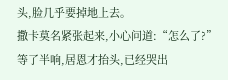头,脸几乎要掉地上去。
撒卡莫名紧张起来,小心问道:“怎么了?”
等了半响,居恩才抬头,已经哭出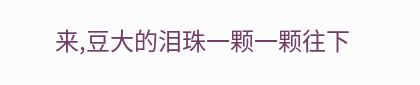来,豆大的泪珠一颗一颗往下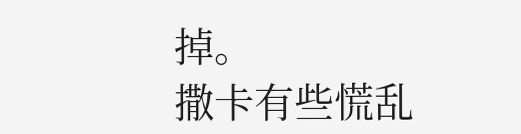掉。
撒卡有些慌乱